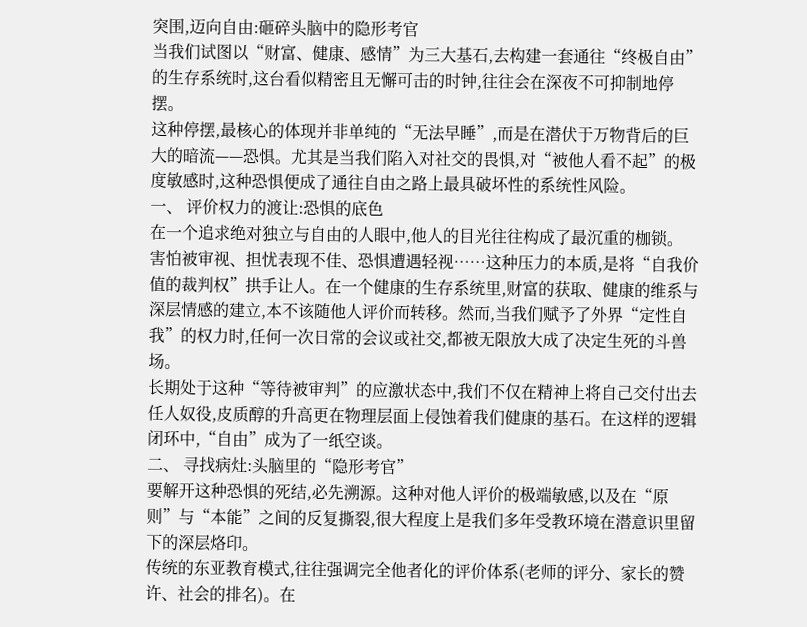突围,迈向自由:砸碎头脑中的隐形考官
当我们试图以“财富、健康、感情”为三大基石,去构建一套通往“终极自由”的生存系统时,这台看似精密且无懈可击的时钟,往往会在深夜不可抑制地停摆。
这种停摆,最核心的体现并非单纯的“无法早睡”,而是在潜伏于万物背后的巨大的暗流——恐惧。尤其是当我们陷入对社交的畏惧,对“被他人看不起”的极度敏感时,这种恐惧便成了通往自由之路上最具破坏性的系统性风险。
一、 评价权力的渡让:恐惧的底色
在一个追求绝对独立与自由的人眼中,他人的目光往往构成了最沉重的枷锁。
害怕被审视、担忧表现不佳、恐惧遭遇轻视……这种压力的本质,是将“自我价值的裁判权”拱手让人。在一个健康的生存系统里,财富的获取、健康的维系与深层情感的建立,本不该随他人评价而转移。然而,当我们赋予了外界“定性自我”的权力时,任何一次日常的会议或社交,都被无限放大成了决定生死的斗兽场。
长期处于这种“等待被审判”的应激状态中,我们不仅在精神上将自己交付出去任人奴役,皮质醇的升高更在物理层面上侵蚀着我们健康的基石。在这样的逻辑闭环中,“自由”成为了一纸空谈。
二、 寻找病灶:头脑里的“隐形考官”
要解开这种恐惧的死结,必先溯源。这种对他人评价的极端敏感,以及在“原则”与“本能”之间的反复撕裂,很大程度上是我们多年受教环境在潜意识里留下的深层烙印。
传统的东亚教育模式,往往强调完全他者化的评价体系(老师的评分、家长的赞许、社会的排名)。在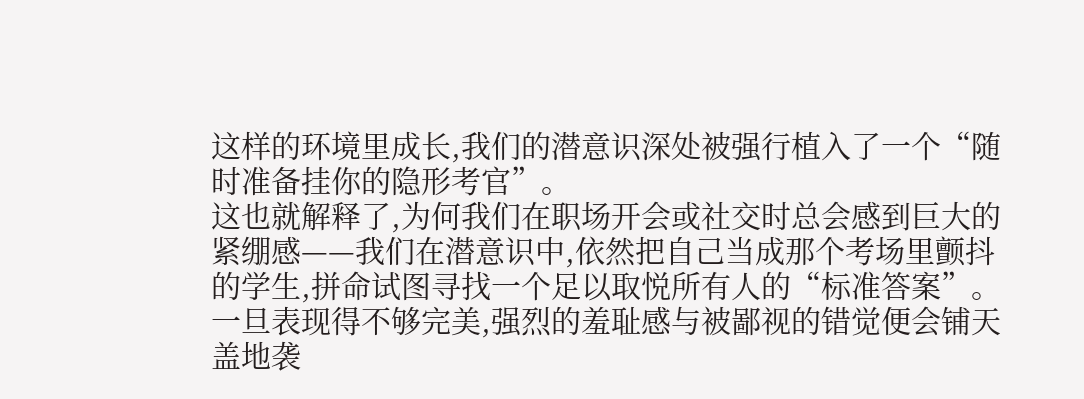这样的环境里成长,我们的潜意识深处被强行植入了一个“随时准备挂你的隐形考官”。
这也就解释了,为何我们在职场开会或社交时总会感到巨大的紧绷感——我们在潜意识中,依然把自己当成那个考场里颤抖的学生,拼命试图寻找一个足以取悦所有人的“标准答案”。一旦表现得不够完美,强烈的羞耻感与被鄙视的错觉便会铺天盖地袭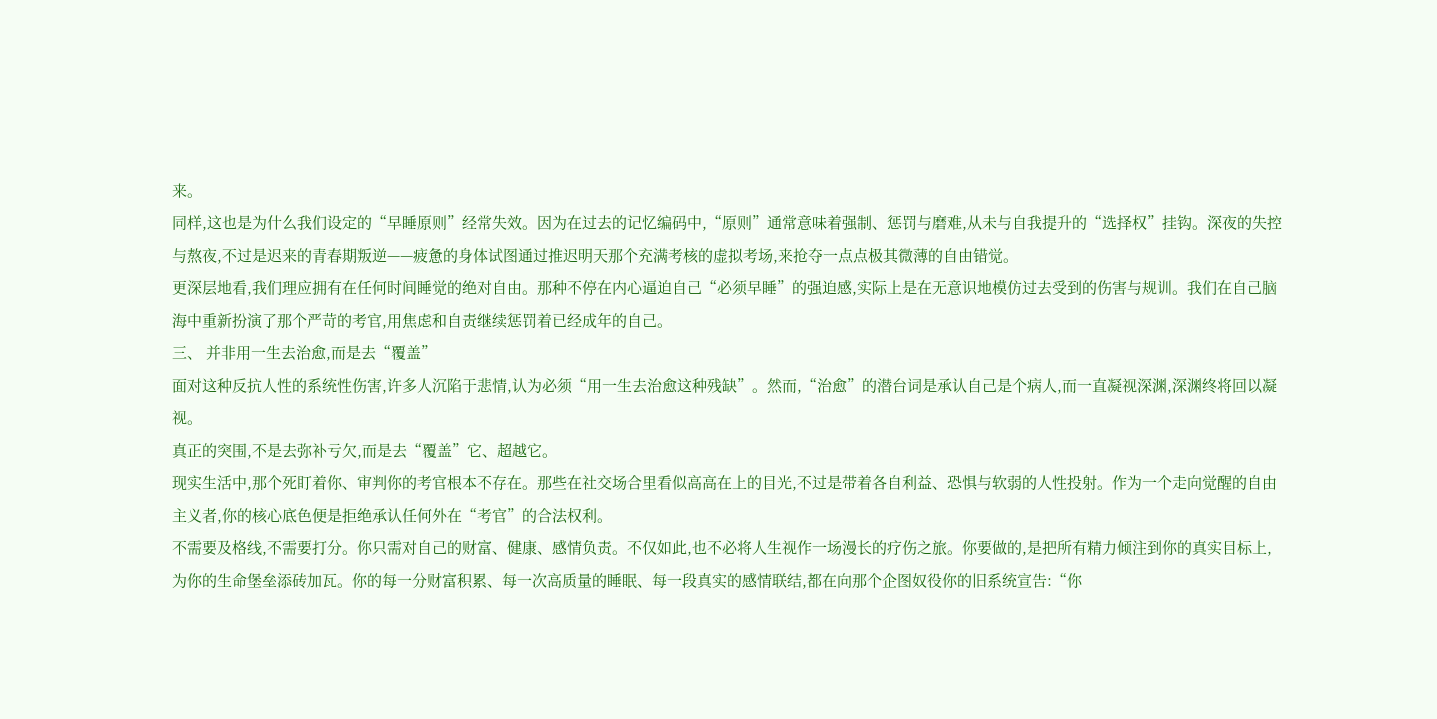来。
同样,这也是为什么我们设定的“早睡原则”经常失效。因为在过去的记忆编码中,“原则”通常意味着强制、惩罚与磨难,从未与自我提升的“选择权”挂钩。深夜的失控与熬夜,不过是迟来的青春期叛逆——疲惫的身体试图通过推迟明天那个充满考核的虚拟考场,来抢夺一点点极其微薄的自由错觉。
更深层地看,我们理应拥有在任何时间睡觉的绝对自由。那种不停在内心逼迫自己“必须早睡”的强迫感,实际上是在无意识地模仿过去受到的伤害与规训。我们在自己脑海中重新扮演了那个严苛的考官,用焦虑和自责继续惩罚着已经成年的自己。
三、 并非用一生去治愈,而是去“覆盖”
面对这种反抗人性的系统性伤害,许多人沉陷于悲情,认为必须“用一生去治愈这种残缺”。然而,“治愈”的潜台词是承认自己是个病人,而一直凝视深渊,深渊终将回以凝视。
真正的突围,不是去弥补亏欠,而是去“覆盖”它、超越它。
现实生活中,那个死盯着你、审判你的考官根本不存在。那些在社交场合里看似高高在上的目光,不过是带着各自利益、恐惧与软弱的人性投射。作为一个走向觉醒的自由主义者,你的核心底色便是拒绝承认任何外在“考官”的合法权利。
不需要及格线,不需要打分。你只需对自己的财富、健康、感情负责。不仅如此,也不必将人生视作一场漫长的疗伤之旅。你要做的,是把所有精力倾注到你的真实目标上,为你的生命堡垒添砖加瓦。你的每一分财富积累、每一次高质量的睡眠、每一段真实的感情联结,都在向那个企图奴役你的旧系统宣告:“你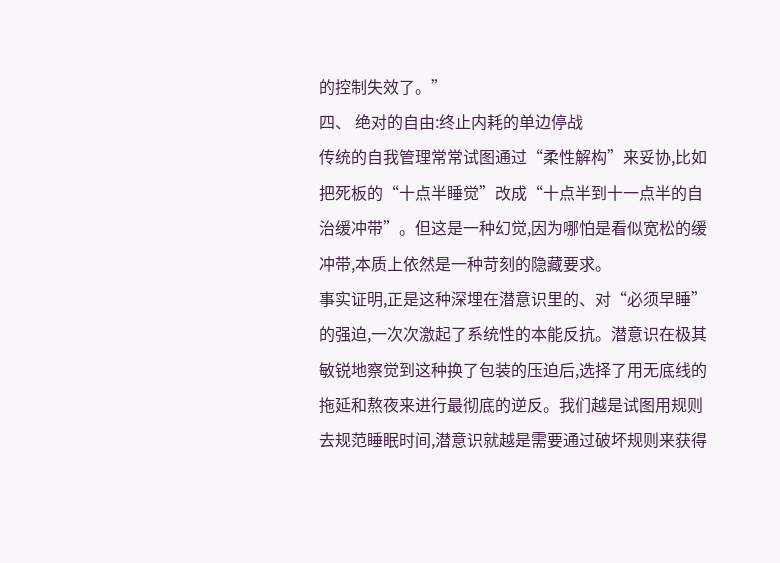的控制失效了。”
四、 绝对的自由:终止内耗的单边停战
传统的自我管理常常试图通过“柔性解构”来妥协,比如把死板的“十点半睡觉”改成“十点半到十一点半的自治缓冲带”。但这是一种幻觉,因为哪怕是看似宽松的缓冲带,本质上依然是一种苛刻的隐藏要求。
事实证明,正是这种深埋在潜意识里的、对“必须早睡”的强迫,一次次激起了系统性的本能反抗。潜意识在极其敏锐地察觉到这种换了包装的压迫后,选择了用无底线的拖延和熬夜来进行最彻底的逆反。我们越是试图用规则去规范睡眠时间,潜意识就越是需要通过破坏规则来获得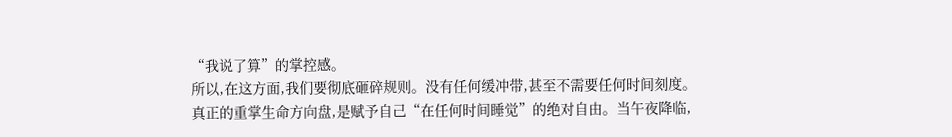“我说了算”的掌控感。
所以,在这方面,我们要彻底砸碎规则。没有任何缓冲带,甚至不需要任何时间刻度。
真正的重掌生命方向盘,是赋予自己“在任何时间睡觉”的绝对自由。当午夜降临,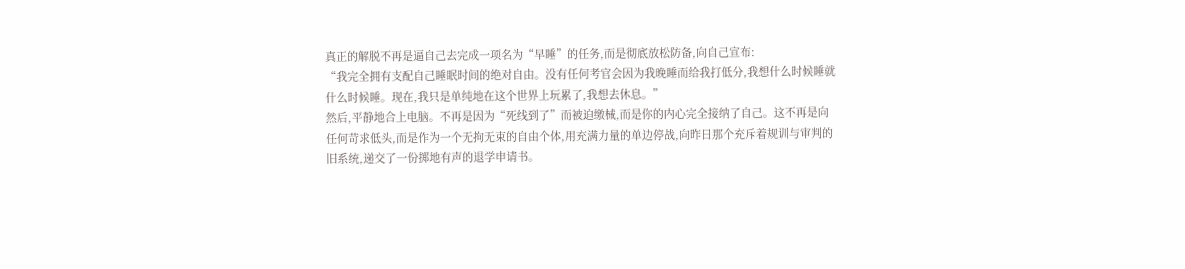真正的解脱不再是逼自己去完成一项名为“早睡”的任务,而是彻底放松防备,向自己宣布:
“我完全拥有支配自己睡眠时间的绝对自由。没有任何考官会因为我晚睡而给我打低分,我想什么时候睡就什么时候睡。现在,我只是单纯地在这个世界上玩累了,我想去休息。”
然后,平静地合上电脑。不再是因为“死线到了”而被迫缴械,而是你的内心完全接纳了自己。这不再是向任何苛求低头,而是作为一个无拘无束的自由个体,用充满力量的单边停战,向昨日那个充斥着规训与审判的旧系统,递交了一份掷地有声的退学申请书。